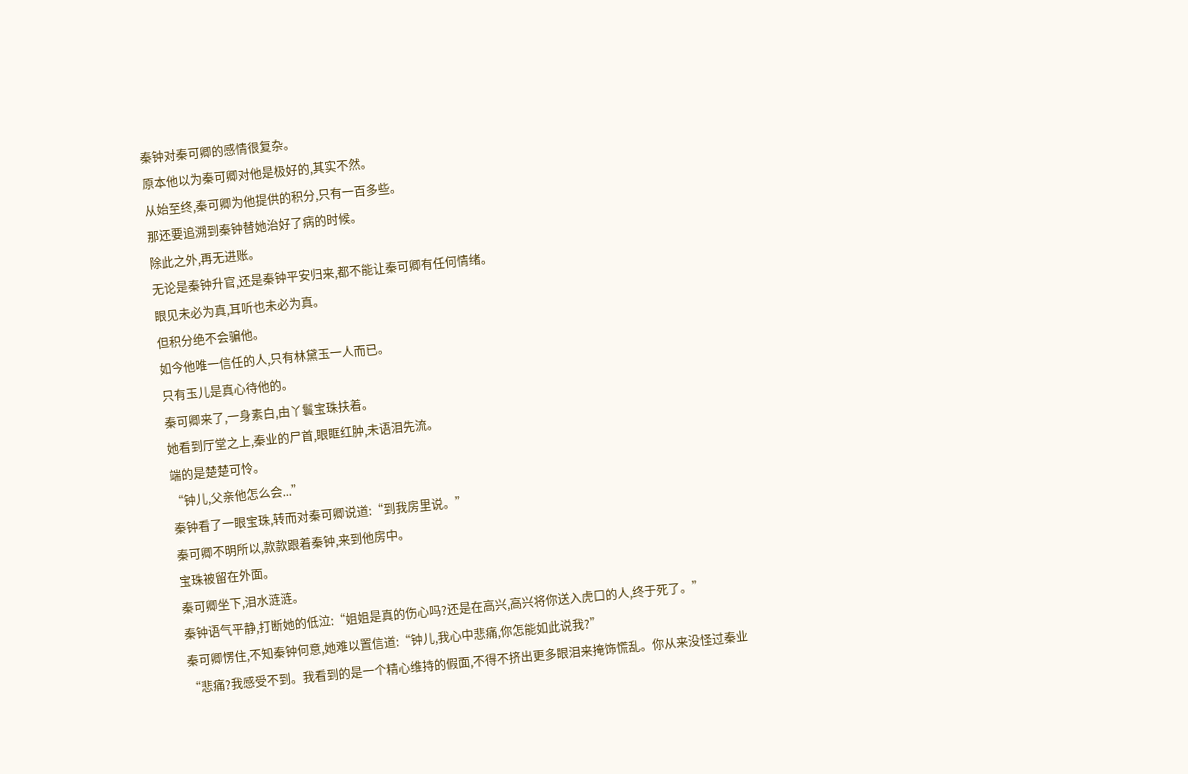秦钟对秦可卿的感情很复杂。
原本他以为秦可卿对他是极好的,其实不然。
从始至终,秦可卿为他提供的积分,只有一百多些。
那还要追溯到秦钟替她治好了病的时候。
除此之外,再无进账。
无论是秦钟升官,还是秦钟平安归来,都不能让秦可卿有任何情绪。
眼见未必为真,耳听也未必为真。
但积分绝不会骗他。
如今他唯一信任的人,只有林黛玉一人而已。
只有玉儿是真心待他的。
秦可卿来了,一身素白,由丫鬟宝珠扶着。
她看到厅堂之上,秦业的尸首,眼眶红肿,未语泪先流。
端的是楚楚可怜。
“钟儿,父亲他怎么会...”
秦钟看了一眼宝珠,转而对秦可卿说道:“到我房里说。”
秦可卿不明所以,款款跟着秦钟,来到他房中。
宝珠被留在外面。
秦可卿坐下,泪水涟涟。
秦钟语气平静,打断她的低泣:“姐姐是真的伤心吗?还是在高兴,高兴将你送入虎口的人,终于死了。”
秦可卿愣住,不知秦钟何意,她难以置信道:“钟儿,我心中悲痛,你怎能如此说我?”
“悲痛?我感受不到。我看到的是一个精心维持的假面,不得不挤出更多眼泪来掩饰慌乱。你从来没怪过秦业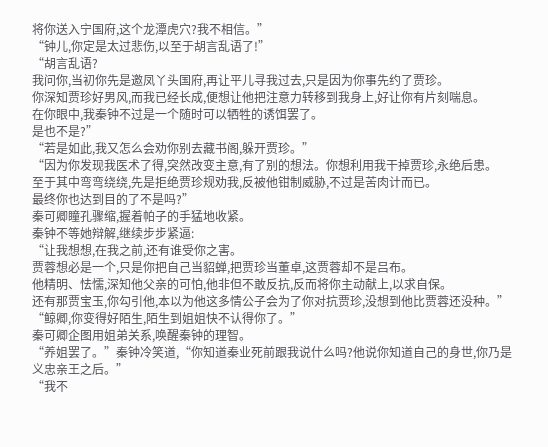将你送入宁国府,这个龙潭虎穴?我不相信。”
“钟儿,你定是太过悲伤,以至于胡言乱语了!”
“胡言乱语?
我问你,当初你先是邀凤丫头国府,再让平儿寻我过去,只是因为你事先约了贾珍。
你深知贾珍好男风,而我已经长成,便想让他把注意力转移到我身上,好让你有片刻喘息。
在你眼中,我秦钟不过是一个随时可以牺牲的诱饵罢了。
是也不是?”
“若是如此,我又怎么会劝你别去藏书阁,躲开贾珍。”
“因为你发现我医术了得,突然改变主意,有了别的想法。你想利用我干掉贾珍,永绝后患。
至于其中弯弯绕绕,先是拒绝贾珍规劝我,反被他钳制威胁,不过是苦肉计而已。
最终你也达到目的了不是吗?”
秦可卿瞳孔骤缩,握着帕子的手猛地收紧。
秦钟不等她辩解,继续步步紧逼:
“让我想想,在我之前,还有谁受你之害。
贾蓉想必是一个,只是你把自己当貂蝉,把贾珍当董卓,这贾蓉却不是吕布。
他精明、怯懦,深知他父亲的可怕,他非但不敢反抗,反而将你主动献上,以求自保。
还有那贾宝玉,你勾引他,本以为他这多情公子会为了你对抗贾珍,没想到他比贾蓉还没种。”
“鲸卿,你变得好陌生,陌生到姐姐快不认得你了。”
秦可卿企图用姐弟关系,唤醒秦钟的理智。
“养姐罢了。”秦钟冷笑道,“你知道秦业死前跟我说什么吗?他说你知道自己的身世,你乃是义忠亲王之后。”
“我不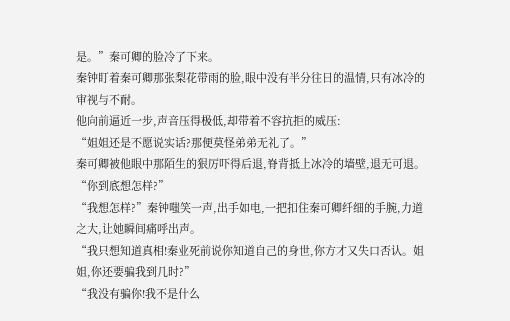是。”秦可卿的脸冷了下来。
秦钟盯着秦可卿那张梨花带雨的脸,眼中没有半分往日的温情,只有冰冷的审视与不耐。
他向前逼近一步,声音压得极低,却带着不容抗拒的威压:
“姐姐还是不愿说实话?那便莫怪弟弟无礼了。”
秦可卿被他眼中那陌生的狠厉吓得后退,脊背抵上冰冷的墙壁,退无可退。
“你到底想怎样?”
“我想怎样?”秦钟嗤笑一声,出手如电,一把扣住秦可卿纤细的手腕,力道之大,让她瞬间痛呼出声。
“我只想知道真相!秦业死前说你知道自己的身世,你方才又失口否认。姐姐,你还要骗我到几时?”
“我没有骗你!我不是什么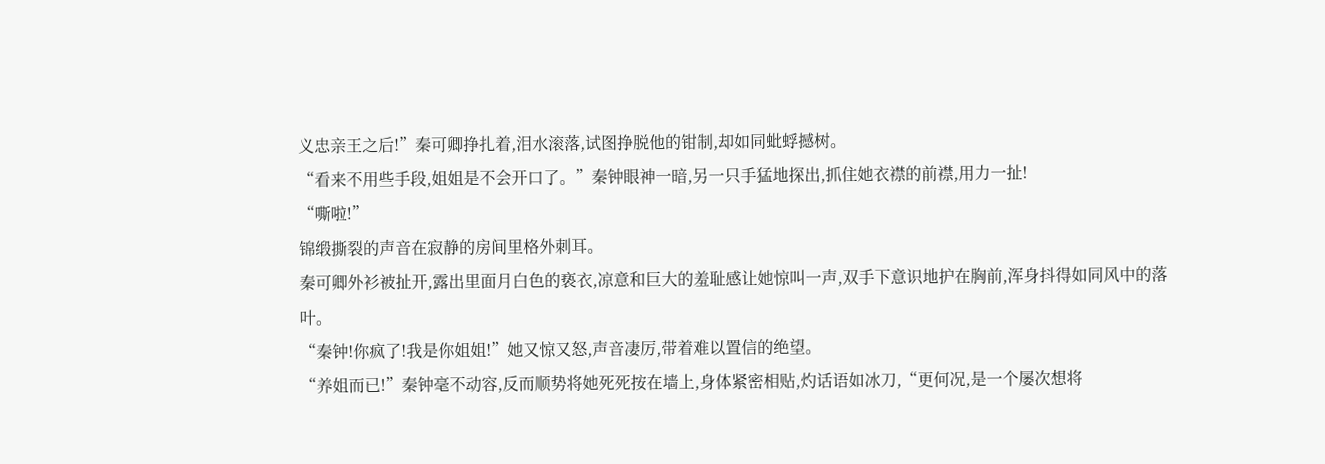义忠亲王之后!”秦可卿挣扎着,泪水滚落,试图挣脱他的钳制,却如同蚍蜉撼树。
“看来不用些手段,姐姐是不会开口了。”秦钟眼神一暗,另一只手猛地探出,抓住她衣襟的前襟,用力一扯!
“嘶啦!”
锦缎撕裂的声音在寂静的房间里格外刺耳。
秦可卿外衫被扯开,露出里面月白色的亵衣,凉意和巨大的羞耻感让她惊叫一声,双手下意识地护在胸前,浑身抖得如同风中的落叶。
“秦钟!你疯了!我是你姐姐!”她又惊又怒,声音凄厉,带着难以置信的绝望。
“养姐而已!”秦钟毫不动容,反而顺势将她死死按在墙上,身体紧密相贴,灼话语如冰刀,“更何况,是一个屡次想将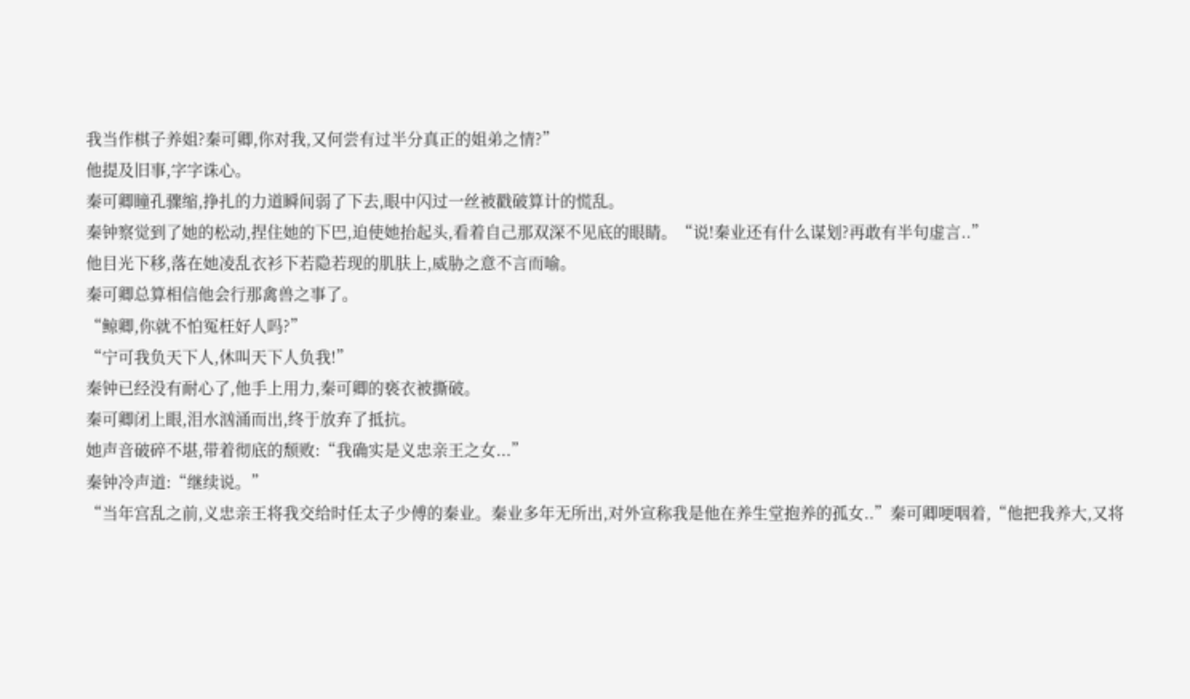我当作棋子养姐?秦可卿,你对我,又何尝有过半分真正的姐弟之情?”
他提及旧事,字字诛心。
秦可卿瞳孔骤缩,挣扎的力道瞬间弱了下去,眼中闪过一丝被戳破算计的慌乱。
秦钟察觉到了她的松动,捏住她的下巴,迫使她抬起头,看着自己那双深不见底的眼睛。“说!秦业还有什么谋划?再敢有半句虚言..”
他目光下移,落在她凌乱衣衫下若隐若现的肌肤上,威胁之意不言而喻。
秦可卿总算相信他会行那禽兽之事了。
“鲸卿,你就不怕冤枉好人吗?”
“宁可我负天下人,休叫天下人负我!”
秦钟已经没有耐心了,他手上用力,秦可卿的亵衣被撕破。
秦可卿闭上眼,泪水汹涌而出,终于放弃了抵抗。
她声音破碎不堪,带着彻底的颓败:“我确实是义忠亲王之女...”
秦钟冷声道:“继续说。”
“当年宫乱之前,义忠亲王将我交给时任太子少傅的秦业。秦业多年无所出,对外宣称我是他在养生堂抱养的孤女..”秦可卿哽咽着,“他把我养大,又将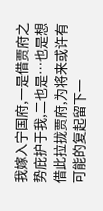我嫁入宁国府,一是借贾府之势庇护于我,二也是…也是想借此拉拢贾府,为将来或许有可能的复起留下一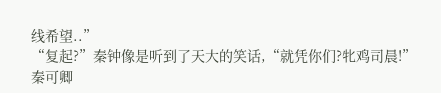线希望..”
“复起?”秦钟像是听到了天大的笑话,“就凭你们?牝鸡司晨!”
秦可卿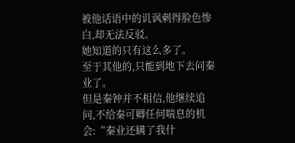被他话语中的讥讽刺得脸色惨白,却无法反驳。
她知道的只有这么多了。
至于其他的,只能到地下去问秦业了。
但是秦钟并不相信,他继续追问,不给秦可卿任何喘息的机会:“秦业还瞒了我什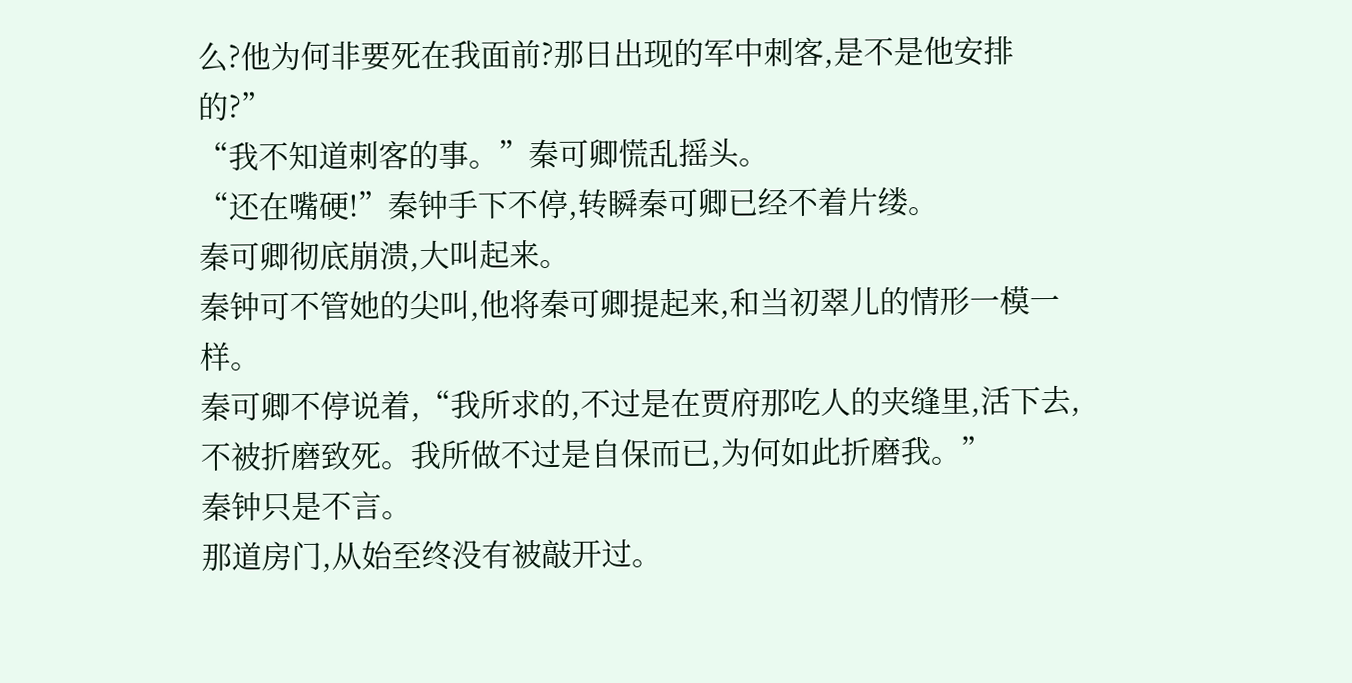么?他为何非要死在我面前?那日出现的军中刺客,是不是他安排的?”
“我不知道刺客的事。”秦可卿慌乱摇头。
“还在嘴硬!”秦钟手下不停,转瞬秦可卿已经不着片缕。
秦可卿彻底崩溃,大叫起来。
秦钟可不管她的尖叫,他将秦可卿提起来,和当初翠儿的情形一模一样。
秦可卿不停说着,“我所求的,不过是在贾府那吃人的夹缝里,活下去,不被折磨致死。我所做不过是自保而已,为何如此折磨我。”
秦钟只是不言。
那道房门,从始至终没有被敲开过。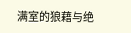满室的狼藉与绝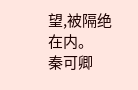望,被隔绝在内。
秦可卿